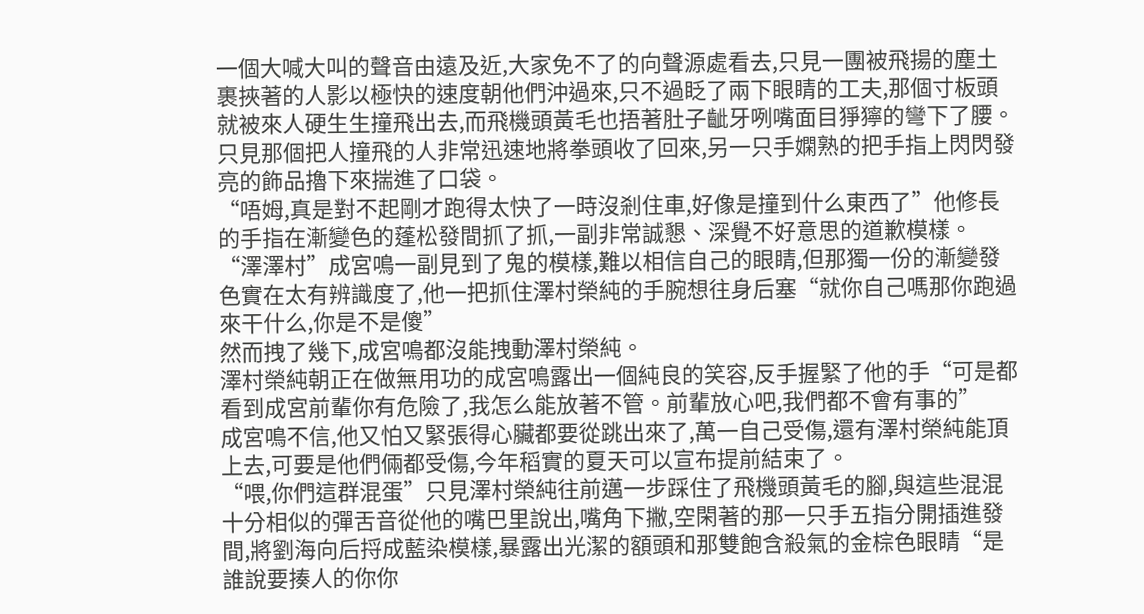一個大喊大叫的聲音由遠及近,大家免不了的向聲源處看去,只見一團被飛揚的塵土裹挾著的人影以極快的速度朝他們沖過來,只不過眨了兩下眼睛的工夫,那個寸板頭就被來人硬生生撞飛出去,而飛機頭黃毛也捂著肚子齜牙咧嘴面目猙獰的彎下了腰。
只見那個把人撞飛的人非常迅速地將拳頭收了回來,另一只手嫻熟的把手指上閃閃發亮的飾品擼下來揣進了口袋。
“唔姆,真是對不起剛才跑得太快了一時沒剎住車,好像是撞到什么東西了”他修長的手指在漸變色的蓬松發間抓了抓,一副非常誠懇、深覺不好意思的道歉模樣。
“澤澤村”成宮鳴一副見到了鬼的模樣,難以相信自己的眼睛,但那獨一份的漸變發色實在太有辨識度了,他一把抓住澤村榮純的手腕想往身后塞“就你自己嗎那你跑過來干什么,你是不是傻”
然而拽了幾下,成宮鳴都沒能拽動澤村榮純。
澤村榮純朝正在做無用功的成宮鳴露出一個純良的笑容,反手握緊了他的手“可是都看到成宮前輩你有危險了,我怎么能放著不管。前輩放心吧,我們都不會有事的”
成宮鳴不信,他又怕又緊張得心臟都要從跳出來了,萬一自己受傷,還有澤村榮純能頂上去,可要是他們倆都受傷,今年稻實的夏天可以宣布提前結束了。
“喂,你們這群混蛋”只見澤村榮純往前邁一步踩住了飛機頭黃毛的腳,與這些混混十分相似的彈舌音從他的嘴巴里說出,嘴角下撇,空閑著的那一只手五指分開插進發間,將劉海向后捋成藍染模樣,暴露出光潔的額頭和那雙飽含殺氣的金棕色眼睛“是誰說要揍人的你你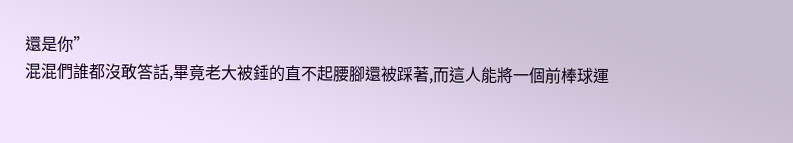還是你”
混混們誰都沒敢答話,畢竟老大被錘的直不起腰腳還被踩著,而這人能將一個前棒球運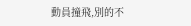動員撞飛,別的不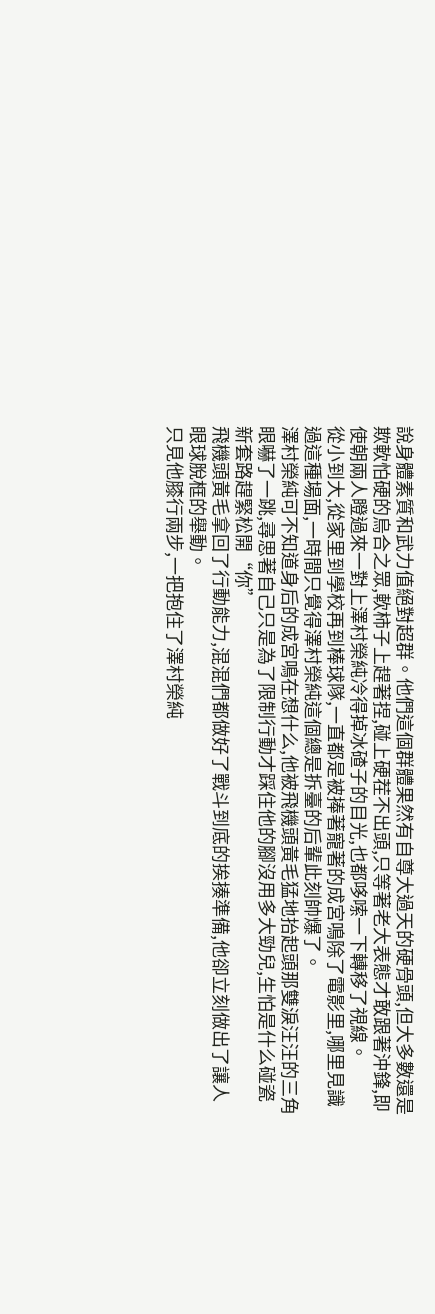說身體素質和武力值絕對超群。他們這個群體果然有自尊大過天的硬骨頭,但大多數還是欺軟怕硬的烏合之眾,軟柿子上趕著捏,碰上硬茬不出頭,只等著老大表態才敢跟著沖鋒,即使朝兩人瞪過來一對上澤村榮純冷得掉冰碴子的目光,也都哆嗦一下轉移了視線。
從小到大,從家里到學校再到棒球隊,一直都是被捧著寵著的成宮鳴除了電影里,哪里見識過這種場面,一時間只覺得澤村榮純這個總是拆臺的后輩此刻帥爆了。
澤村榮純可不知道身后的成宮鳴在想什么,他被飛機頭黃毛猛地抬起頭那雙淚汪汪的三角眼嚇了一跳,尋思著自己只是為了限制行動才踩住他的腳沒用多大勁兒,生怕是什么碰瓷新套路趕緊松開“你”
飛機頭黃毛拿回了行動能力,混混們都做好了戰斗到底的挨揍準備,他卻立刻做出了讓人眼球脫框的舉動。
只見他膝行兩步,一把抱住了澤村榮純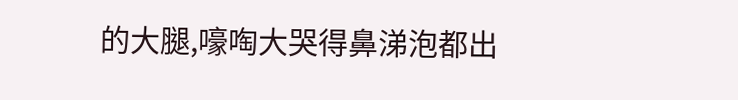的大腿,嚎啕大哭得鼻涕泡都出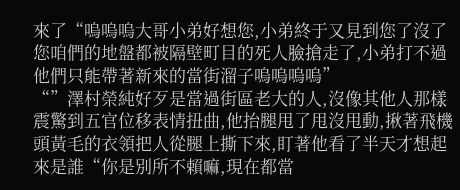來了“嗚嗚嗚大哥小弟好想您,小弟終于又見到您了沒了您咱們的地盤都被隔壁町目的死人臉搶走了,小弟打不過他們只能帶著新來的當街溜子嗚嗚嗚嗚”
“”澤村榮純好歹是當過街區老大的人,沒像其他人那樣震驚到五官位移表情扭曲,他抬腿甩了甩沒甩動,揪著飛機頭黃毛的衣領把人從腿上撕下來,盯著他看了半天才想起來是誰“你是別所不賴嘛,現在都當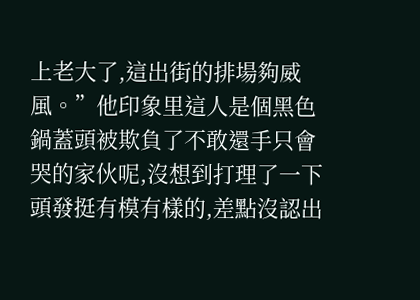上老大了,這出街的排場夠威風。”他印象里這人是個黑色鍋蓋頭被欺負了不敢還手只會哭的家伙呢,沒想到打理了一下頭發挺有模有樣的,差點沒認出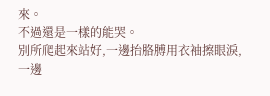來。
不過還是一樣的能哭。
別所爬起來站好,一邊抬胳膊用衣袖擦眼淚,一邊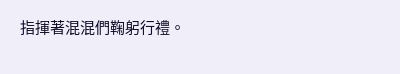指揮著混混們鞠躬行禮。